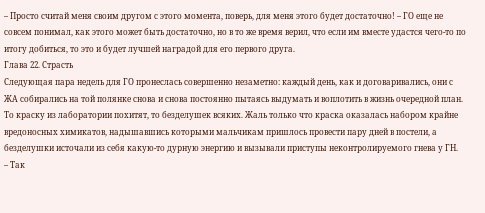– Просто считай меня своим другом с этого момента, поверь, для меня этого будет достаточно! – ГО еще не совсем понимал, как этого может быть достаточно, но в то же время верил, что если им вместе удастся чего-то по итогу добиться, то это и будет лучшей наградой для его первого друга.
Глава 22. Страсть
Следующая пара недель для ГО пронеслась совершенно незаметно: каждый день, как и договаривались, они с ЖА собирались на той полянке снова и снова постоянно пытаясь выдумать и воплотить в жизнь очередной план. То краску из лаборатории похитят, то безделушек всяких. Жаль только что краска оказалась набором крайне вредоносных химикатов, надышавшись которыми мальчикам пришлось провести пару дней в постели, а безделушки источали из себя какую-то дурную энергию и вызывали приступы неконтролируемого гнева у ГН.
– Так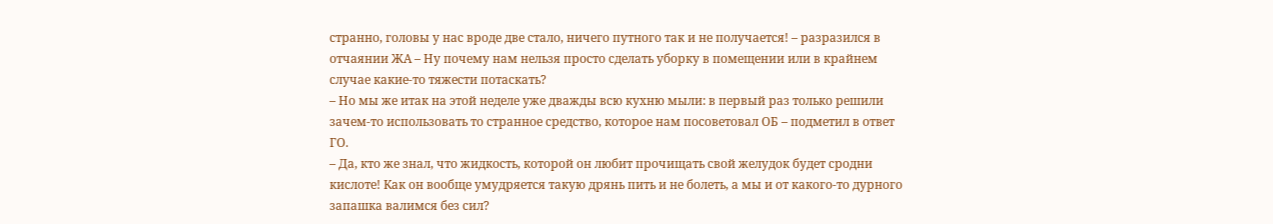странно, головы у нас вроде две стало, ничего путного так и не получается! – разразился в отчаянии ЖА – Ну почему нам нельзя просто сделать уборку в помещении или в крайнем случае какие-то тяжести потаскать?
– Но мы же итак на этой неделе уже дважды всю кухню мыли: в первый раз только решили зачем-то использовать то странное средство, которое нам посоветовал ОБ – подметил в ответ ГО.
– Да, кто же знал, что жидкость, которой он любит прочищать свой желудок будет сродни кислоте! Как он вообще умудряется такую дрянь пить и не болеть, а мы и от какого-то дурного запашка валимся без сил?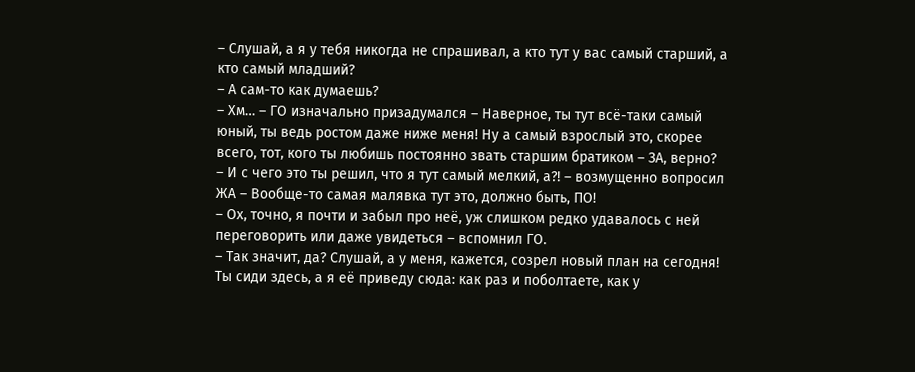– Слушай, а я у тебя никогда не спрашивал, а кто тут у вас самый старший, а кто самый младший?
– А сам-то как думаешь?
– Хм… – ГО изначально призадумался – Наверное, ты тут всё-таки самый юный, ты ведь ростом даже ниже меня! Ну а самый взрослый это, скорее всего, тот, кого ты любишь постоянно звать старшим братиком – ЗА, верно?
– И с чего это ты решил, что я тут самый мелкий, а?! – возмущенно вопросил ЖА – Вообще-то самая малявка тут это, должно быть, ПО!
– Ох, точно, я почти и забыл про неё, уж слишком редко удавалось с ней переговорить или даже увидеться – вспомнил ГО.
– Так значит, да? Слушай, а у меня, кажется, созрел новый план на сегодня! Ты сиди здесь, а я её приведу сюда: как раз и поболтаете, как у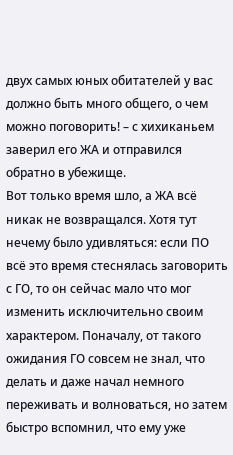двух самых юных обитателей у вас должно быть много общего, о чем можно поговорить! – с хихиканьем заверил его ЖА и отправился обратно в убежище.
Вот только время шло, а ЖА всё никак не возвращался. Хотя тут нечему было удивляться: если ПО всё это время стеснялась заговорить с ГО, то он сейчас мало что мог изменить исключительно своим характером. Поначалу, от такого ожидания ГО совсем не знал, что делать и даже начал немного переживать и волноваться, но затем быстро вспомнил, что ему уже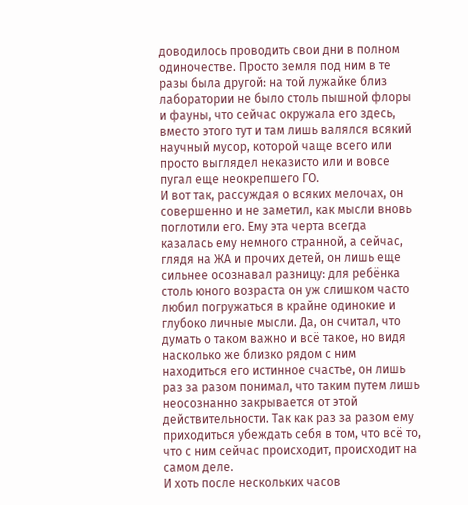доводилось проводить свои дни в полном одиночестве. Просто земля под ним в те разы была другой: на той лужайке близ лаборатории не было столь пышной флоры и фауны, что сейчас окружала его здесь, вместо этого тут и там лишь валялся всякий научный мусор, которой чаще всего или просто выглядел неказисто или и вовсе пугал еще неокрепшего ГО.
И вот так, рассуждая о всяких мелочах, он совершенно и не заметил, как мысли вновь поглотили его. Ему эта черта всегда казалась ему немного странной, а сейчас, глядя на ЖА и прочих детей, он лишь еще сильнее осознавал разницу: для ребёнка столь юного возраста он уж слишком часто любил погружаться в крайне одинокие и глубоко личные мысли. Да, он считал, что думать о таком важно и всё такое, но видя насколько же близко рядом с ним находиться его истинное счастье, он лишь раз за разом понимал, что таким путем лишь неосознанно закрывается от этой действительности. Так как раз за разом ему приходиться убеждать себя в том, что всё то, что с ним сейчас происходит, происходит на самом деле.
И хоть после нескольких часов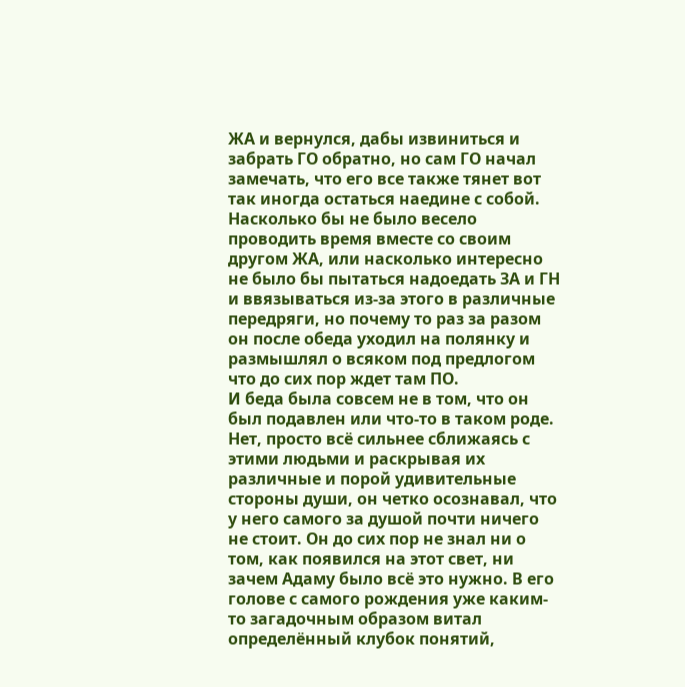ЖА и вернулся, дабы извиниться и забрать ГО обратно, но сам ГО начал замечать, что его все также тянет вот так иногда остаться наедине с собой. Насколько бы не было весело проводить время вместе со своим другом ЖА, или насколько интересно не было бы пытаться надоедать ЗА и ГН и ввязываться из-за этого в различные передряги, но почему то раз за разом он после обеда уходил на полянку и размышлял о всяком под предлогом что до сих пор ждет там ПО.
И беда была совсем не в том, что он был подавлен или что-то в таком роде. Нет, просто всё сильнее сближаясь с этими людьми и раскрывая их различные и порой удивительные стороны души, он четко осознавал, что у него самого за душой почти ничего не стоит. Он до сих пор не знал ни о том, как появился на этот свет, ни зачем Адаму было всё это нужно. В его голове с самого рождения уже каким-то загадочным образом витал определённый клубок понятий,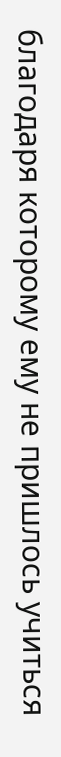благодаря которому ему не пришлось учиться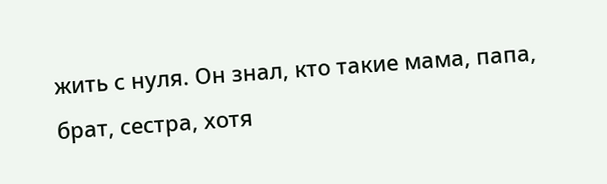жить с нуля. Он знал, кто такие мама, папа, брат, сестра, хотя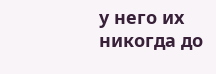у него их никогда до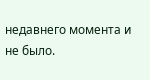недавнего момента и не было.